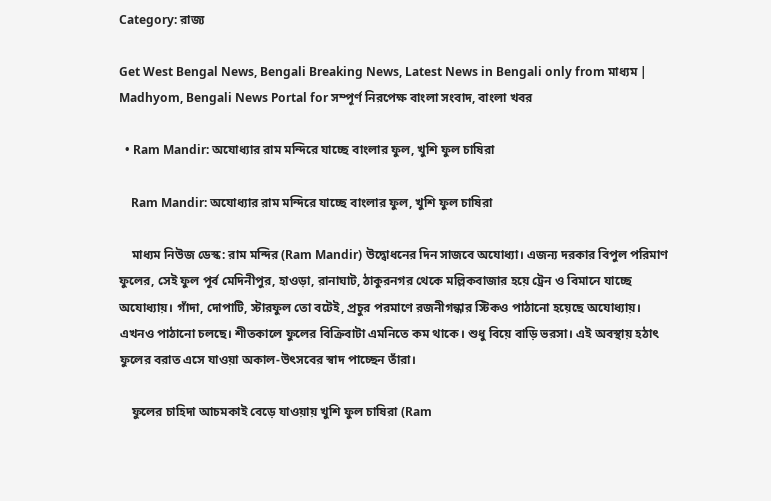Category: রাজ্য

Get West Bengal News, Bengali Breaking News, Latest News in Bengali only from মাধ্যম | Madhyom, Bengali News Portal for সম্পূর্ণ নিরপেক্ষ বাংলা সংবাদ, বাংলা খবর

  • Ram Mandir: অযোধ্যার রাম মন্দিরে যাচ্ছে বাংলার ফুল, খুশি ফুল চাষিরা

    Ram Mandir: অযোধ্যার রাম মন্দিরে যাচ্ছে বাংলার ফুল, খুশি ফুল চাষিরা

    মাধ্যম নিউজ ডেস্ক: রাম মন্দির (Ram Mandir) উদ্বোধনের দিন সাজবে অযোধ্যা। এজন্য দরকার বিপুল পরিমাণ ফুলের, সেই ফুল পূর্ব মেদিনীপুর, হাওড়া, রানাঘাট, ঠাকুরনগর থেকে মল্লিকবাজার হয়ে ট্রেন ও বিমানে যাচ্ছে অযোধ্যায়। গাঁদা, দোপাটি, স্টারফুল তো বটেই, প্রচুর পরমাণে রজনীগন্ধার স্টিকও পাঠানো হয়েছে অযোধ্যায়। এখনও পাঠানো চলছে। শীতকালে ফুলের বিক্রিবাটা এমনিতে কম থাকে। শুধু বিয়ে বাড়ি ভরসা। এই অবস্থায় হঠাৎ ফুলের বরাত এসে যাওয়া অকাল-উৎসবের স্বাদ পাচ্ছেন তাঁরা।

    ফুলের চাহিদা আচমকাই বেড়ে যাওয়ায় খুশি ফুল চাষিরা (Ram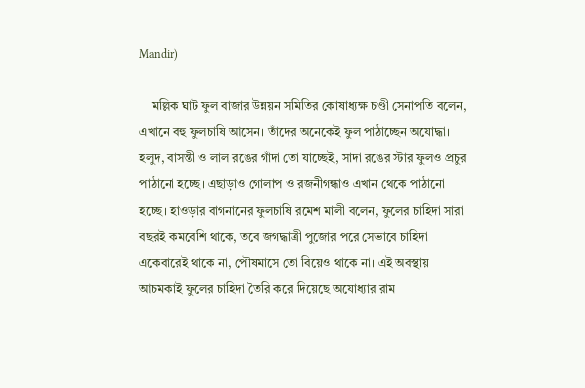Mandir)

    মল্লিক ঘাট ফুল বাজার উন্নয়ন সমিতির কোষাধ্যক্ষ চণ্ডী সেনাপতি বলেন, এখানে বহু ফুলচাষি আসেন। তাঁদের অনেকেই ফুল পাঠাচ্ছেন অযোদ্ধা। হলুদ, বাসন্তী ও লাল রঙের গাঁদা তো যাচ্ছেই, সাদা রঙের স্টার ফুলও প্রচুর পাঠানো হচ্ছে। এছাড়াও গোলাপ ও রজনীগন্ধাও এখান থেকে পাঠানো হচ্ছে। হাওড়ার বাগনানের ফুলচাষি রমেশ মালী বলেন, ফুলের চাহিদা সারা বছরই কমবেশি থাকে, তবে জগদ্ধাত্রী পুজোর পরে সেভাবে চাহিদা একেবারেই থাকে না, পৌষমাসে তো বিয়েও থাকে না। এই অবস্থায় আচমকাই ফুলের চাহিদা তৈরি করে দিয়েছে অযোধ্যার রাম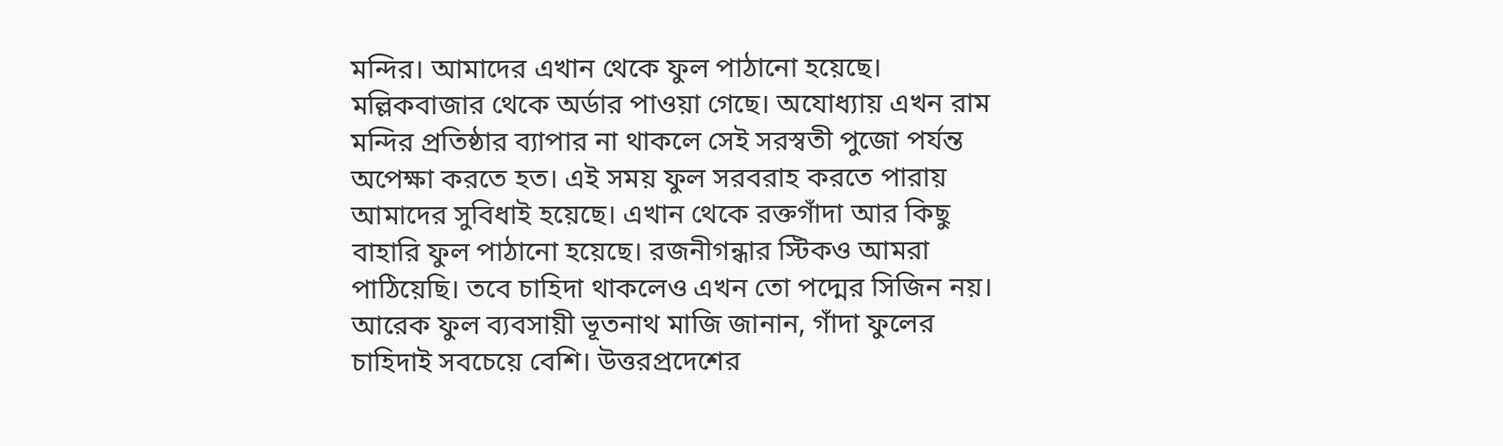মন্দির। আমাদের এখান থেকে ফুল পাঠানো হয়েছে। মল্লিকবাজার থেকে অর্ডার পাওয়া গেছে। অযোধ্যায় এখন রাম মন্দির প্রতিষ্ঠার ব্যাপার না থাকলে সেই সরস্বতী পুজো পর্যন্ত অপেক্ষা করতে হত। এই সময় ফুল সরবরাহ করতে পারায় আমাদের সুবিধাই হয়েছে। এখান থেকে রক্তগাঁদা আর কিছু বাহারি ফুল পাঠানো হয়েছে। রজনীগন্ধার স্টিকও আমরা পাঠিয়েছি। তবে চাহিদা থাকলেও এখন তো পদ্মের সিজিন নয়। আরেক ফুল ব্যবসায়ী ভূতনাথ মাজি জানান, গাঁদা ফুলের চাহিদাই সবচেয়ে বেশি। উত্তরপ্রদেশের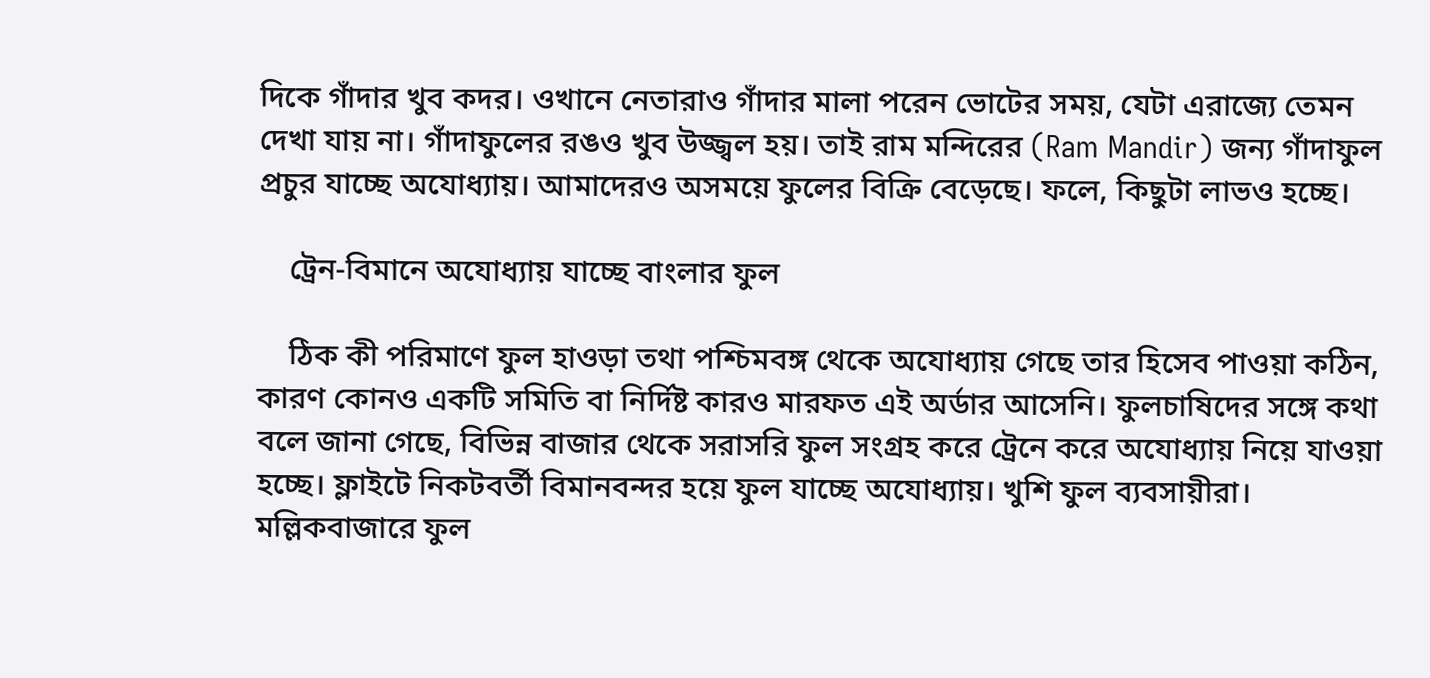দিকে গাঁদার খুব কদর। ওখানে নেতারাও গাঁদার মালা পরেন ভোটের সময়, যেটা এরাজ্যে তেমন দেখা যায় না। গাঁদাফুলের রঙও খুব উজ্জ্বল হয়। তাই রাম মন্দিরের (Ram Mandir) জন্য গাঁদাফুল প্রচুর যাচ্ছে অযোধ্যায়। আমাদেরও অসময়ে ফুলের বিক্রি বেড়েছে। ফলে, কিছুটা লাভও হচ্ছে।

    ট্রেন-বিমানে অযোধ্যায় যাচ্ছে বাংলার ফুল

    ঠিক কী পরিমাণে ফুল হাওড়া তথা পশ্চিমবঙ্গ থেকে অযোধ্যায় গেছে তার হিসেব পাওয়া কঠিন, কারণ কোনও একটি সমিতি বা নির্দিষ্ট কারও মারফত এই অর্ডার আসেনি। ফুলচাষিদের সঙ্গে কথা বলে জানা গেছে, বিভিন্ন বাজার থেকে সরাসরি ফুল সংগ্রহ করে ট্রেনে করে অযোধ্যায় নিয়ে যাওয়া হচ্ছে। ফ্লাইটে নিকটবর্তী বিমানবন্দর হয়ে ফুল যাচ্ছে অযোধ্যায়। খুশি ফুল ব্যবসায়ীরা। মল্লিকবাজারে ফুল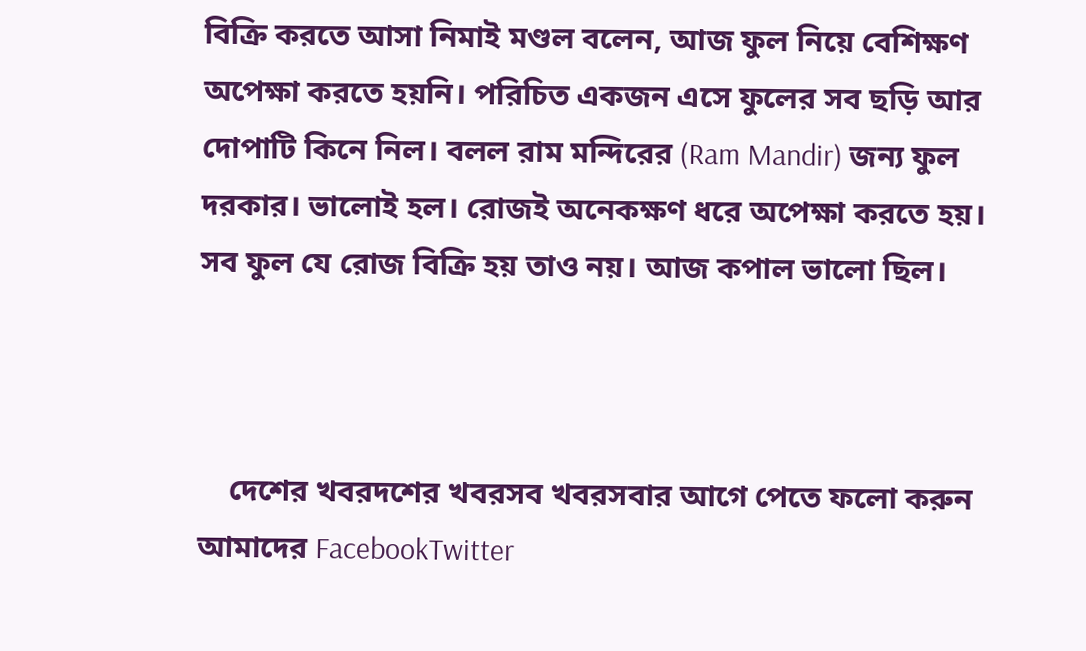বিক্রি করতে আসা নিমাই মণ্ডল বলেন, আজ ফুল নিয়ে বেশিক্ষণ অপেক্ষা করতে হয়নি। পরিচিত একজন এসে ফুলের সব ছড়ি আর দোপাটি কিনে নিল। বলল রাম মন্দিরের (Ram Mandir) জন্য ফুল দরকার। ভালোই হল। রোজই অনেকক্ষণ ধরে অপেক্ষা করতে হয়। সব ফুল যে রোজ বিক্রি হয় তাও নয়। আজ কপাল ভালো ছিল।



    দেশের খবরদশের খবরসব খবরসবার আগে পেতে ফলো করুন আমাদের FacebookTwitter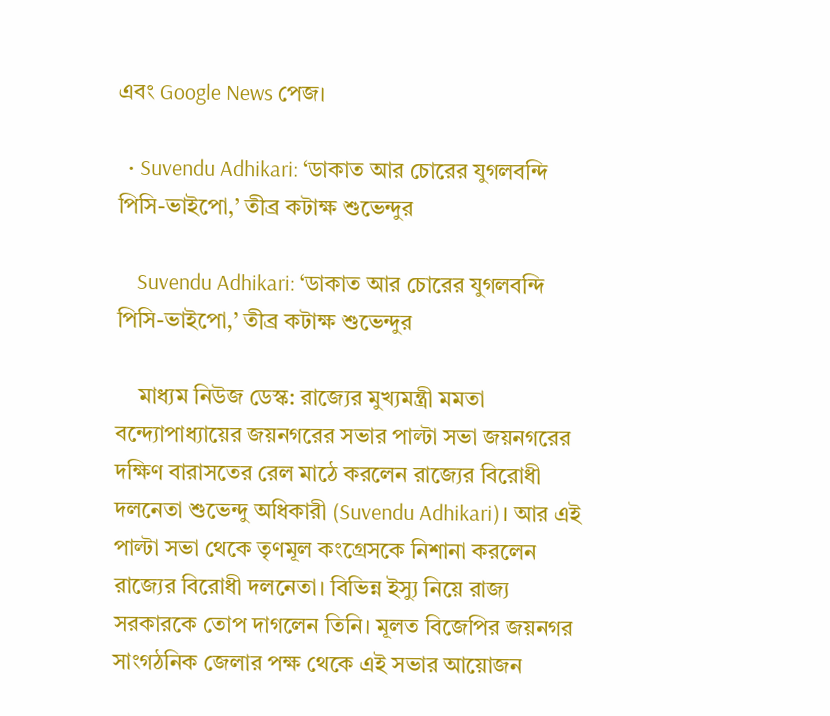এবং Google News পেজ।

  • Suvendu Adhikari: ‘ডাকাত আর চোরের যুগলবন্দি পিসি-ভাইপো,’ তীব্র কটাক্ষ শুভেন্দুর

    Suvendu Adhikari: ‘ডাকাত আর চোরের যুগলবন্দি পিসি-ভাইপো,’ তীব্র কটাক্ষ শুভেন্দুর

    মাধ্যম নিউজ ডেস্ক: রাজ্যের মুখ্যমন্ত্রী মমতা বন্দ্যোপাধ্যায়ের জয়নগরের সভার পাল্টা সভা জয়নগরের দক্ষিণ বারাসতের রেল মাঠে করলেন রাজ্যের বিরোধী দলনেতা শুভেন্দু অধিকারী (Suvendu Adhikari)। আর এই পাল্টা সভা থেকে তৃণমূল কংগ্রেসকে নিশানা করলেন রাজ্যের বিরোধী দলনেতা। বিভিন্ন ইস্যু নিয়ে রাজ্য সরকারকে তোপ দাগলেন তিনি। মূলত বিজেপির জয়নগর সাংগঠনিক জেলার পক্ষ থেকে এই সভার আয়োজন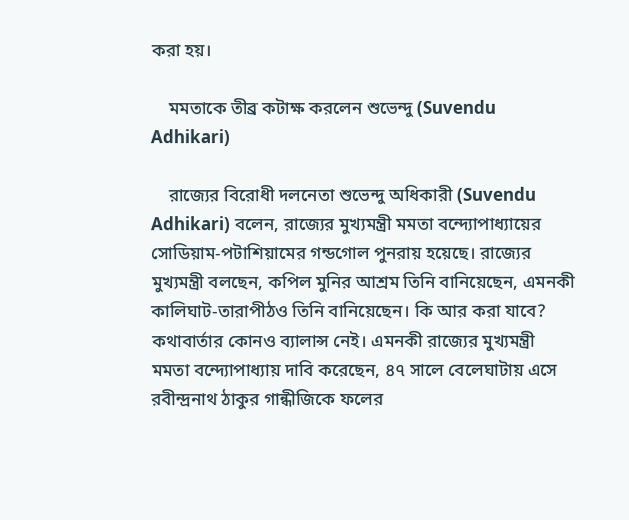করা হয়।

    মমতাকে তীব্র কটাক্ষ করলেন শুভেন্দু (Suvendu Adhikari)

    রাজ্যের বিরোধী দলনেতা শুভেন্দু অধিকারী (Suvendu Adhikari) বলেন, রাজ্যের মুখ্যমন্ত্রী মমতা বন্দ্যোপাধ্যায়ের সোডিয়াম-পটাশিয়ামের গন্ডগোল পুনরায় হয়েছে। রাজ্যের মুখ্যমন্ত্রী বলছেন, কপিল মুনির আশ্রম তিনি বানিয়েছেন, এমনকী কালিঘাট-তারাপীঠও তিনি বানিয়েছেন। কি আর করা যাবে? কথাবার্তার কোনও ব্যালান্স নেই। এমনকী রাজ্যের মুখ্যমন্ত্রী মমতা বন্দ্যোপাধ্যায় দাবি করেছেন, ৪৭ সালে বেলেঘাটায় এসে রবীন্দ্রনাথ ঠাকুর গান্ধীজিকে ফলের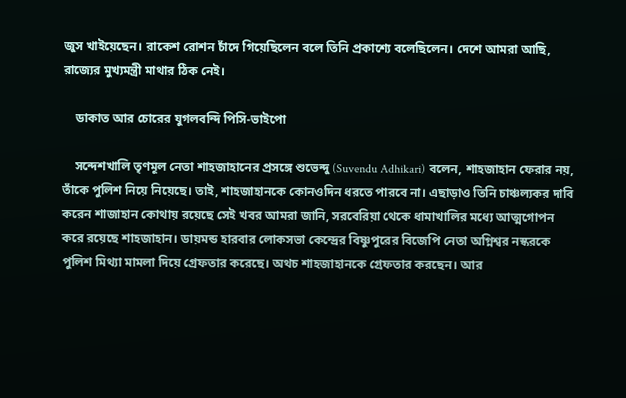জুস খাইয়েছেন। রাকেশ রোশন চাঁদে গিয়েছিলেন বলে তিনি প্রকাশ্যে বলেছিলেন। দেশে আমরা আছি, রাজ্যের মুখ্যমন্ত্রী মাথার ঠিক নেই।

    ডাকাত আর চোরের যুগলবন্দি পিসি-ভাইপো

    সন্দেশখালি তৃণমূল নেতা শাহজাহানের প্রসঙ্গে শুভেন্দু (Suvendu Adhikari) বলেন, শাহজাহান ফেরার নয়, তাঁকে পুলিশ নিয়ে নিয়েছে। তাই, শাহজাহানকে কোনওদিন ধরতে পারবে না। এছাড়াও তিনি চাঞ্চল্যকর দাবি করেন শাজাহান কোথায় রয়েছে সেই খবর আমরা জানি, সরবেরিয়া থেকে ধামাখালির মধ্যে আত্মগোপন করে রয়েছে শাহজাহান। ডায়মন্ড হারবার লোকসভা কেন্দ্রের বিষ্ণুপুরের বিজেপি নেতা অগ্নিশ্বর নস্করকে পুলিশ মিথ্যা মামলা দিয়ে গ্রেফতার করেছে। অথচ শাহজাহানকে গ্রেফতার করছেন। আর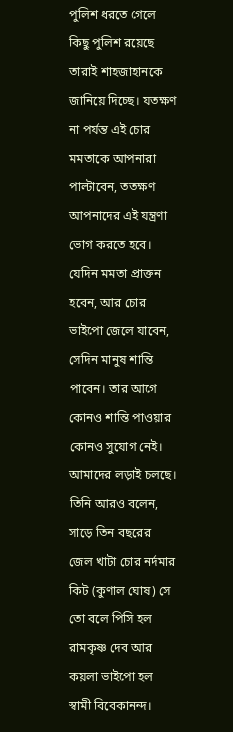পুলিশ ধরতে গেলে কিছু পুলিশ রয়েছে তারাই শাহজাহানকে জানিয়ে দিচ্ছে। যতক্ষণ না পর্যন্ত এই চোর মমতাকে আপনারা পাল্টাবেন, ততক্ষণ আপনাদের এই যন্ত্রণা ভোগ করতে হবে। যেদিন মমতা প্রাক্তন হবেন, আর চোর ভাইপো জেলে যাবেন, সেদিন মানুষ শান্তি পাবেন। তার আগে কোনও শান্তি পাওয়ার কোনও সুযোগ নেই। আমাদের লড়াই চলছে। তিনি আরও বলেন, সাড়ে তিন বছরের জেল খাটা চোর নর্দমার কিট (কুণাল ঘোষ) সে তো বলে পিসি হল রামকৃষ্ণ দেব আর কয়লা ভাইপো হল স্বামী বিবেকানন্দ।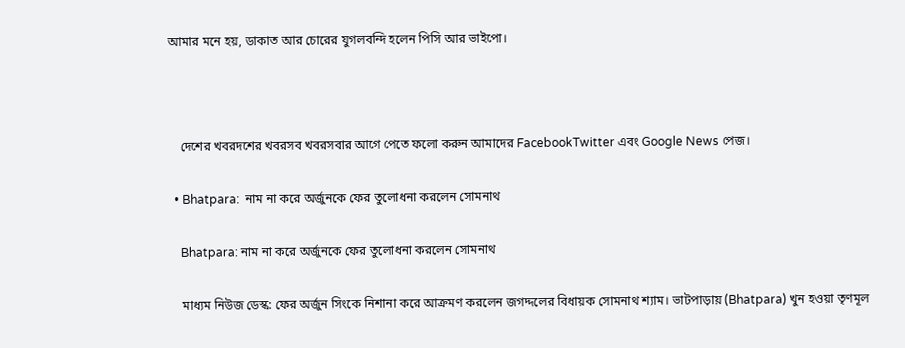আমার মনে হয়, ডাকাত আর চোরের যুগলবন্দি হলেন পিসি আর ভাইপো।



    দেশের খবরদশের খবরসব খবরসবার আগে পেতে ফলো করুন আমাদের FacebookTwitter এবং Google News পেজ।

  • Bhatpara:  নাম না করে অর্জুনকে ফের তুলোধনা করলেন সোমনাথ

    Bhatpara: নাম না করে অর্জুনকে ফের তুলোধনা করলেন সোমনাথ

    মাধ্যম নিউজ ডেস্ক: ফের অর্জুন সিংকে নিশানা করে আক্রমণ করলেন জগদ্দলের বিধায়ক সোমনাথ শ্যাম। ভাটপাড়ায় (Bhatpara) খুন হওয়া তৃণমূল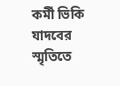কর্মী ভিকি যাদবের স্মৃতিতে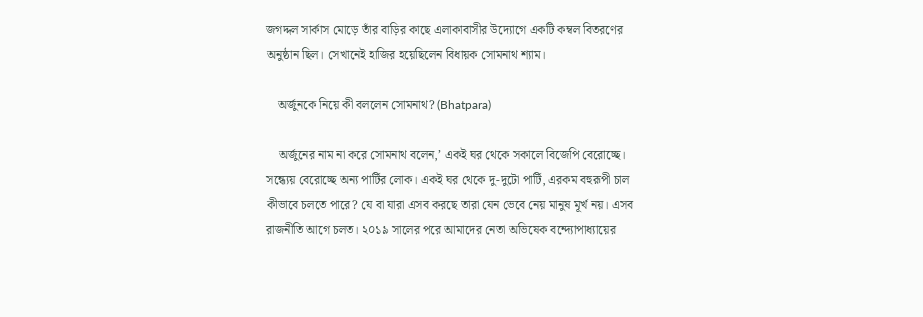জগদ্দল সার্কাস মোড়ে তাঁর বাড়ির কাছে এলাকাবাসীর উদ্যোগে একটি কম্বল বিতরণের অনুষ্ঠান ছিল। সেখানেই হাজির হয়েছিলেন বিধায়ক সোমনাথ শ্যাম।

    অর্জুনকে নিয়ে কী বললেন সোমনাথ? (Bhatpara)

    অর্জুনের নাম না করে সোমনাথ বলেন,’ একই ঘর থেকে সকালে বিজেপি বেরোচ্ছে। সন্ধ্যেয় বেরোচ্ছে অন্য পার্টির লোক। একই ঘর থেকে দু-দুটো পার্টি, এরকম বহুরূপী চাল কীভাবে চলতে পারে? যে বা যারা এসব করছে তারা যেন ভেবে নেয় মানুষ মূর্খ নয়। এসব রাজনীতি আগে চলত। ২০১৯ সালের পরে আমাদের নেতা অভিষেক বন্দ্যোপাধ্যায়ের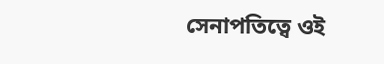সেনাপতিত্বে ওই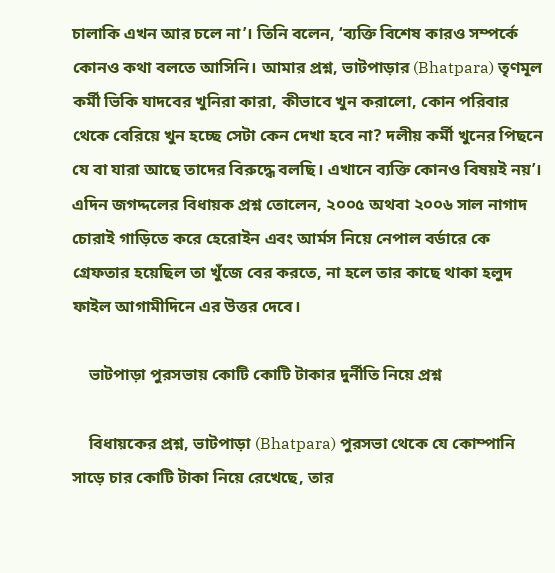চালাকি এখন আর চলে না’। তিনি বলেন, ‘ব্যক্তি বিশেষ কারও সম্পর্কে কোনও কথা বলতে আসিনি। আমার প্রশ্ন, ভাটপাড়ার (Bhatpara) তৃণমূল কর্মী ভিকি যাদবের খুনিরা কারা, কীভাবে খুন করালো, কোন পরিবার থেকে বেরিয়ে খুন হচ্ছে সেটা কেন দেখা হবে না? দলীয় কর্মী খুনের পিছনে যে বা যারা আছে তাদের বিরুদ্ধে বলছি। এখানে ব্যক্তি কোনও বিষয়ই নয়’। এদিন জগদ্দলের বিধায়ক প্রশ্ন তোলেন, ২০০৫ অথবা ২০০৬ সাল নাগাদ চোরাই গাড়িতে করে হেরোইন এবং আর্মস নিয়ে নেপাল বর্ডারে কে গ্রেফতার হয়েছিল তা খুঁজে বের করতে, না হলে তার কাছে থাকা হলুদ ফাইল আগামীদিনে এর উত্তর দেবে।

    ভাটপাড়া পুরসভায় কোটি কোটি টাকার দুর্নীতি নিয়ে প্রশ্ন

    বিধায়কের প্রশ্ন, ভাটপাড়া (Bhatpara) পুরসভা থেকে যে কোম্পানি সাড়ে চার কোটি টাকা নিয়ে রেখেছে, তার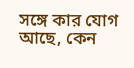সঙ্গে কার যোগ আছে, কেন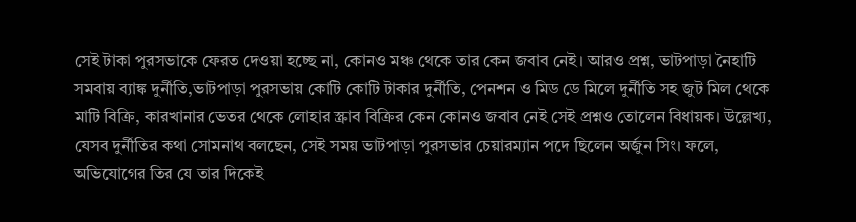সেই টাকা পুরসভাকে ফেরত দেওয়া হচ্ছে না, কোনও মঞ্চ থেকে তার কেন জবাব নেই। আরও প্রশ্ন, ভাটপাড়া নৈহাটি সমবায় ব্যাঙ্ক দুর্নীতি,ভাটপাড়া পুরসভায় কোটি কোটি টাকার দুর্নীতি, পেনশন ও মিড ডে মিলে দুর্নীতি সহ জুট মিল থেকে মাটি বিক্রি, কারখানার ভেতর থেকে লোহার স্ক্রাব বিক্রির কেন কোনও জবাব নেই সেই প্রশ্নও তোলেন বিধায়ক। উল্লেখ্য, যেসব দুর্নীতির কথা সোমনাথ বলছেন, সেই সময় ভাটপাড়া পুরসভার চেয়ারম্যান পদে ছিলেন অর্জুন সিং। ফলে, অভিযোগের তির যে তার দিকেই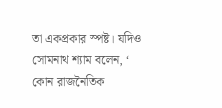তা একপ্রকার স্পষ্ট। যদিও সোমনাথ শ্যাম বলেন, ‘ কোন রাজনৈতিক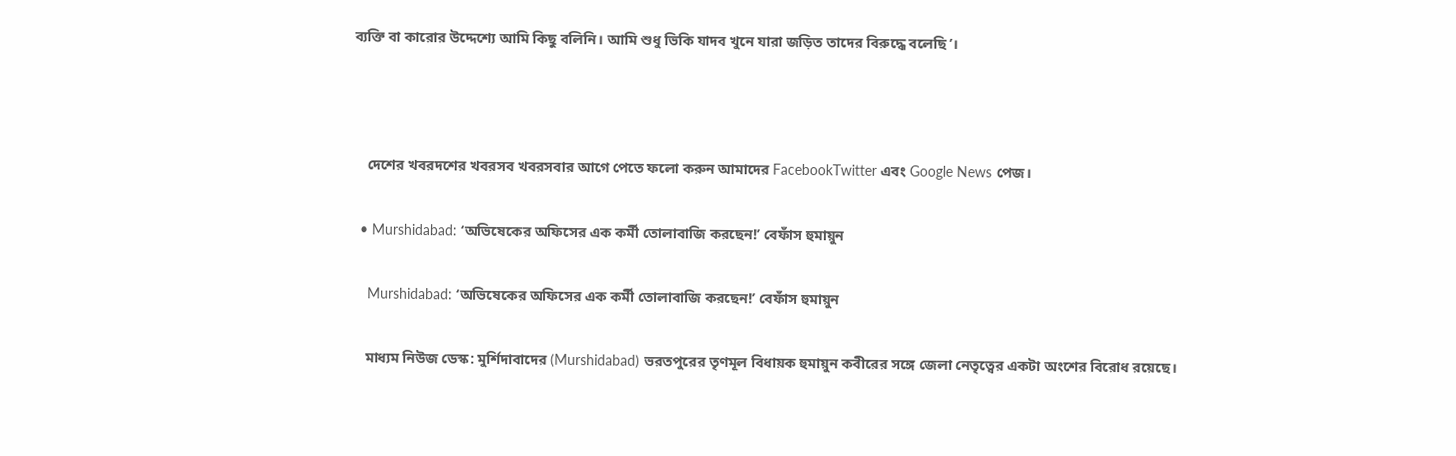ব্যক্তি বা কারোর উদ্দেশ্যে আমি কিছু বলিনি। আমি শুধু ভিকি যাদব খুনে যারা জড়িত তাদের বিরুদ্ধে বলেছি’।



    দেশের খবরদশের খবরসব খবরসবার আগে পেতে ফলো করুন আমাদের FacebookTwitter এবং Google News পেজ।

  • Murshidabad: ‘অভিষেকের অফিসের এক কর্মী তোলাবাজি করছেন!’ বেফাঁস হুমায়ুন

    Murshidabad: ‘অভিষেকের অফিসের এক কর্মী তোলাবাজি করছেন!’ বেফাঁস হুমায়ুন

    মাধ্যম নিউজ ডেস্ক: মুর্শিদাবাদের (Murshidabad) ভরতপুরের তৃণমূল বিধায়ক হুমায়ুন কবীরের সঙ্গে জেলা নেতৃত্বের একটা অংশের বিরোধ রয়েছে।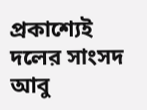প্রকাশ্যেই দলের সাংসদ আবু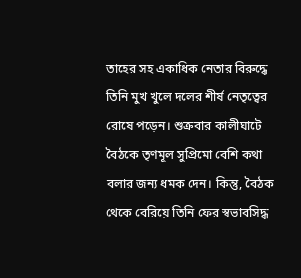তাহের সহ একাধিক নেতার বিরুদ্ধে তিনি মুখ খুলে দলের শীর্ষ নেতৃত্বের রোষে পড়েন। শুক্রবার কালীঘাটে বৈঠকে তৃণমূল সুপ্রিমো বেশি কথা বলার জন্য ধমক দেন। কিন্তু, বৈঠক থেকে বেরিয়ে তিনি ফের স্বভাবসিদ্ধ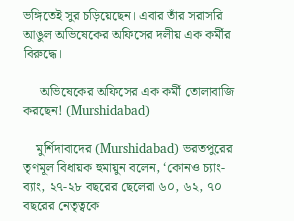ভঙ্গিতেই সুর চড়িয়েছেন। এবার তাঁর সরাসরি আঙুল অভিষেকের অফিসের দলীয় এক কর্মীর বিরুদ্ধে।

     অভিষেকের অফিসের এক কর্মী তোলাবাজি করছেন! (Murshidabad)

    মুর্শিদাবাদের (Murshidabad) ভরতপুরের তৃণমূল বিধায়ক হুমায়ুন বলেন, ‘কোনও চ্যাং-ব্যাং, ২৭-২৮ বছরের ছেলেরা ৬০, ৬২, ৭০ বছরের নেতৃত্বকে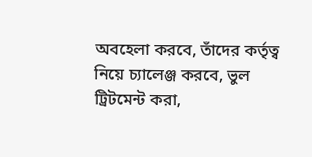অবহেলা করবে, তাঁদের কর্তৃত্ব নিয়ে চ্যালেঞ্জ করবে, ভুল ট্রিটমেন্ট করা,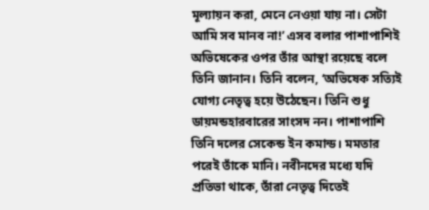মূল্যায়ন করা, মেনে নেওয়া যায় না। সেটা আমি সব মানব না!’ এসব বলার পাশাপাশিই অভিষেকের ওপর তাঁর আস্থা রয়েছে বলে তিনি জানান। তিনি বলেন, ‘অভিষেক সত্যিই যোগ্য নেতৃত্ব হয়ে উঠেছেন। তিনি শুধু ডায়মন্ডহারবারের সাংসদ নন। পাশাপাশি তিনি দলের সেকেন্ড ইন কমান্ড। মমতার পরেই তাঁকে মানি। নবীনদের মধ্যে যদি প্রতিভা থাকে, তাঁরা নেতৃত্ব দিতেই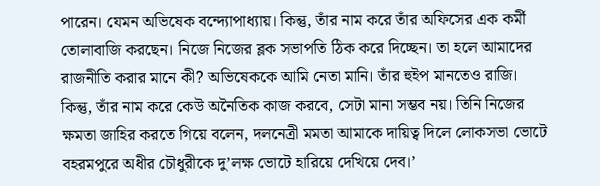পারেন। যেমন অভিষেক বন্দ্যোপাধ্যায়। কিন্তু, তাঁর নাম করে তাঁর অফিসের এক কর্মী তোলাবাজি করছেন। নিজে নিজের ব্লক সভাপতি ঠিক করে দিচ্ছেন। তা হলে আমাদের রাজনীতি করার মানে কী? অভিষেককে আমি নেতা মানি। তাঁর হুইপ মানতেও রাজি। কিন্তু, তাঁর নাম করে কেউ অনৈতিক কাজ করবে, সেটা মানা সম্ভব নয়। তিনি নিজের ক্ষমতা জাহির করতে গিয়ে বলেন, দলনেত্রী মমতা আমাকে দায়িত্ব দিলে লোকসভা ভোটে বহরমপুরে অধীর চৌধুরীকে দু’লক্ষ ভোটে হারিয়ে দেখিয়ে দেব।’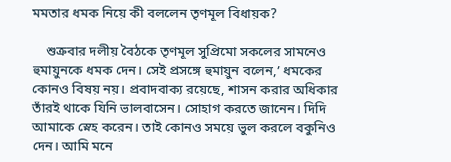মমতার ধমক নিয়ে কী বললেন তৃণমূল বিধায়ক?

    শুক্রবার দলীয় বৈঠকে তৃণমূল সুপ্রিমো সকলের সামনেও হুমায়ুনকে ধমক দেন। সেই প্রসঙ্গে হুমায়ুন বলেন,’ ধমকের কোনও বিষয় নয়। প্রবাদবাক্য রয়েছে, শাসন করার অধিকার তাঁরই থাকে যিনি ভালবাসেন। সোহাগ করতে জানেন। দিদি আমাকে স্নেহ করেন। তাই কোনও সময়ে ভুল করলে বকুনিও দেন। আমি মনে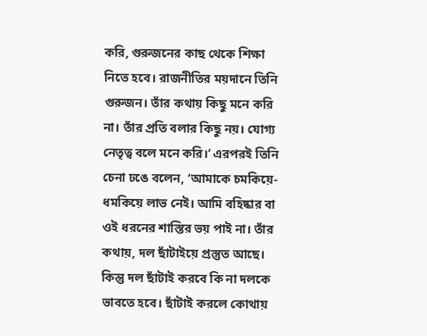করি, গুরুজনের কাছ থেকে শিক্ষা নিতে হবে। রাজনীতির ময়দানে তিনি গুরুজন। তাঁর কথায় কিছু মনে করি না। তাঁর প্রতি বলার কিছু নয়। যোগ্য নেতৃত্ব বলে মনে করি।’ এরপরই তিনি চেনা ঢঙে বলেন, ‘আমাকে চমকিয়ে-ধমকিয়ে লাভ নেই। আমি বহিষ্কার বা ওই ধরনের শাস্তির ভয় পাই না। তাঁর কথায়, দল ছাঁটাইয়ে প্রস্তুত আছে। কিন্তু দল ছাঁটাই করবে কি না দলকে ভাবতে হবে। ছাঁটাই করলে কোথায়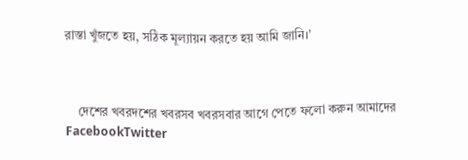রাস্তা খুঁজতে হয়, সঠিক মূল্যায়ন করতে হয় আমি জানি।’



    দেশের খবরদশের খবরসব খবরসবার আগে পেতে ফলো করুন আমাদের FacebookTwitter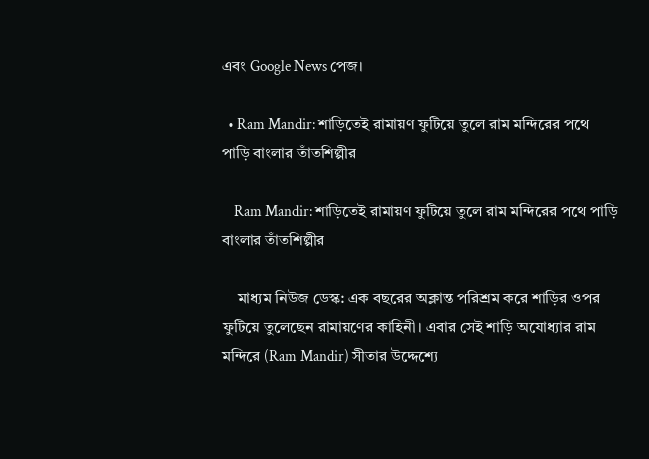এবং Google News পেজ।

  • Ram Mandir: শাড়িতেই রামায়ণ ফুটিয়ে তুলে রাম মন্দিরের পথে পাড়ি বাংলার তাঁতশিল্পীর

    Ram Mandir: শাড়িতেই রামায়ণ ফুটিয়ে তুলে রাম মন্দিরের পথে পাড়ি বাংলার তাঁতশিল্পীর

    মাধ্যম নিউজ ডেস্ক: এক বছরের অক্লান্ত পরিশ্রম করে শাড়ির ওপর ফুটিয়ে তুলেছেন রামায়ণের কাহিনী। এবার সেই শাড়ি অযোধ্যার রাম মন্দিরে (Ram Mandir) সীতার উদ্দেশ্যে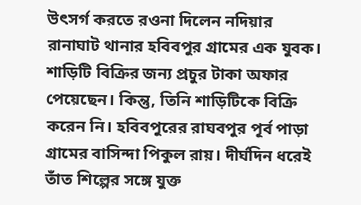উৎসর্গ করতে রওনা দিলেন নদিয়ার রানাঘাট থানার হবিবপুর গ্রামের এক যুবক। শাড়িটি বিক্রির জন্য প্রচুর টাকা অফার পেয়েছেন। কিন্তু, তিনি শাড়িটিকে বিক্রি করেন নি। হবিবপুরের রাঘবপুর পূর্ব পাড়া গ্রামের বাসিন্দা পিকুল রায়। দীর্ঘদিন ধরেই তাঁত শিল্পের সঙ্গে যুক্ত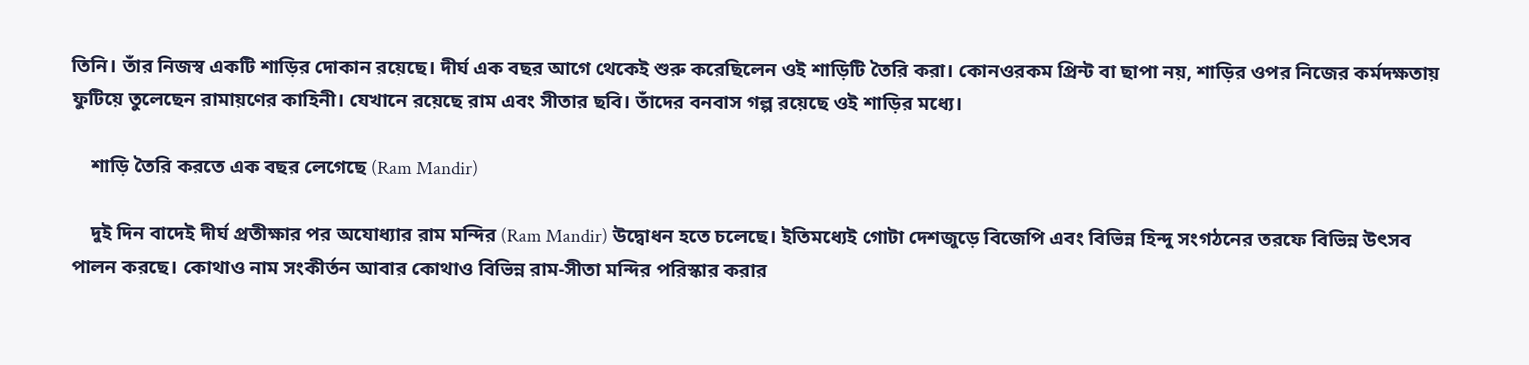তিনি। তাঁর নিজস্ব একটি শাড়ির দোকান রয়েছে। দীর্ঘ এক বছর আগে থেকেই শুরু করেছিলেন ওই শাড়িটি তৈরি করা। কোনওরকম প্রিন্ট বা ছাপা নয়, শাড়ির ওপর নিজের কর্মদক্ষতায় ফুটিয়ে তুলেছেন রামায়ণের কাহিনী। যেখানে রয়েছে রাম এবং সীতার ছবি। তাঁদের বনবাস গল্প রয়েছে ওই শাড়ির মধ্যে।

    শাড়ি তৈরি করতে এক বছর লেগেছে (Ram Mandir)

    দুই দিন বাদেই দীর্ঘ প্রতীক্ষার পর অযোধ্যার রাম মন্দির (Ram Mandir) উদ্বোধন হতে চলেছে। ইতিমধ্যেই গোটা দেশজুড়ে বিজেপি এবং বিভিন্ন হিন্দু সংগঠনের তরফে বিভিন্ন উৎসব পালন করছে। কোথাও নাম সংকীর্তন আবার কোথাও বিভিন্ন রাম-সীতা মন্দির পরিস্কার করার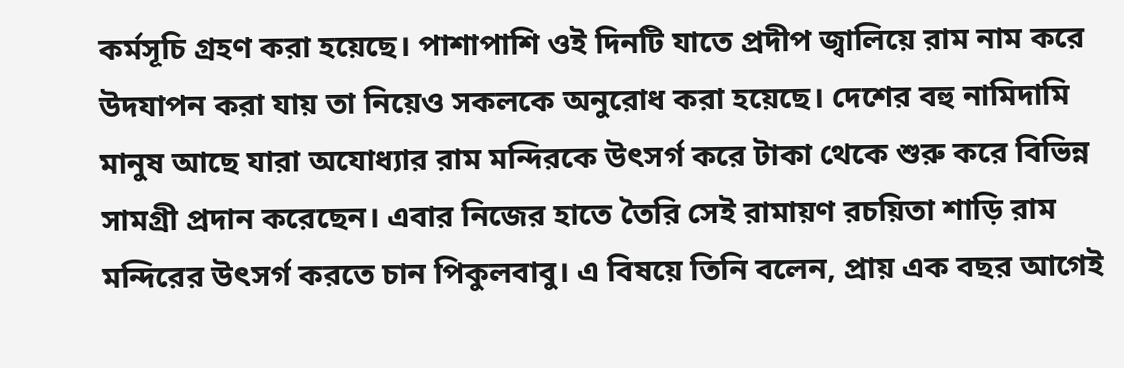কর্মসূচি গ্রহণ করা হয়েছে। পাশাপাশি ওই দিনটি যাতে প্রদীপ জ্বালিয়ে রাম নাম করে উদযাপন করা যায় তা নিয়েও সকলকে অনুরোধ করা হয়েছে। দেশের বহু নামিদামি মানুষ আছে যারা অযোধ্যার রাম মন্দিরকে উৎসর্গ করে টাকা থেকে শুরু করে বিভিন্ন সামগ্রী প্রদান করেছেন। এবার নিজের হাতে তৈরি সেই রামায়ণ রচয়িতা শাড়ি রাম মন্দিরের উৎসর্গ করতে চান পিকুলবাবু। এ বিষয়ে তিনি বলেন, প্রায় এক বছর আগেই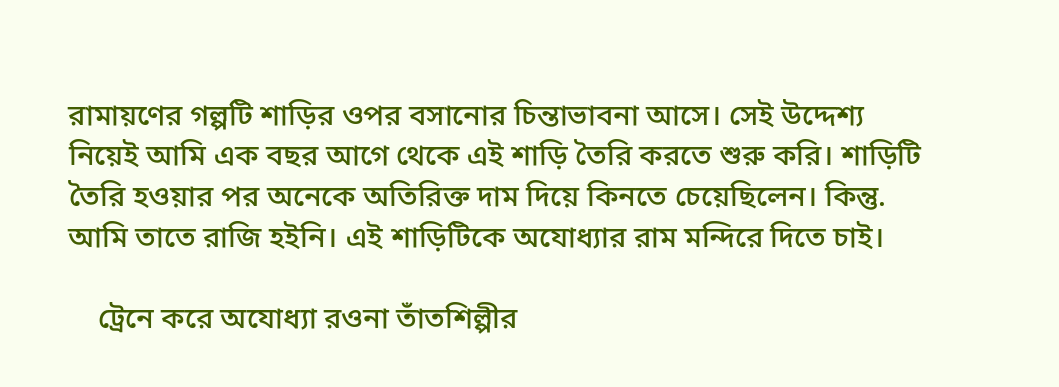রামায়ণের গল্পটি শাড়ির ওপর বসানোর চিন্তাভাবনা আসে। সেই উদ্দেশ্য নিয়েই আমি এক বছর আগে থেকে এই শাড়ি তৈরি করতে শুরু করি। শাড়িটি তৈরি হওয়ার পর অনেকে অতিরিক্ত দাম দিয়ে কিনতে চেয়েছিলেন। কিন্তু. আমি তাতে রাজি হইনি। এই শাড়িটিকে অযোধ্যার রাম মন্দিরে দিতে চাই।

    ট্রেনে করে অযোধ্যা রওনা তাঁতশিল্পীর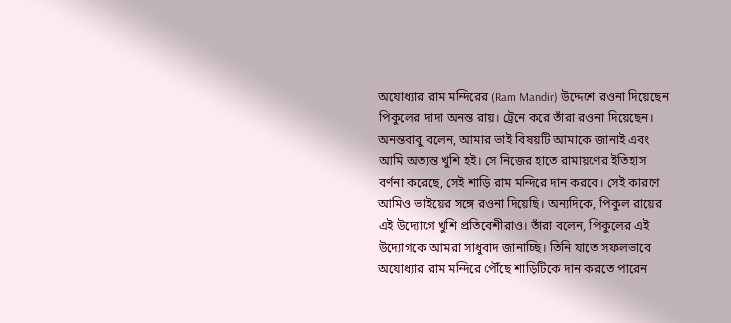অযোধ্যার রাম মন্দিরের (Ram Mandir) উদ্দেশে রওনা দিয়েছেন পিকুলের দাদা অনন্ত রায়। ট্রেনে করে তাঁরা রওনা দিয়েছেন। অনন্তবাবু বলেন, আমার ভাই বিষয়টি আমাকে জানাই এবং আমি অত্যন্ত খুশি হই। সে নিজের হাতে রামায়ণের ইতিহাস বর্ণনা করেছে, সেই শাড়ি রাম মন্দিরে দান করবে। সেই কারণে আমিও ভাইয়ের সঙ্গে রওনা দিয়েছি। অন্যদিকে, পিকুল রায়ের এই উদ্যোগে খুশি প্রতিবেশীরাও। তাঁরা বলেন, পিকুলের এই উদ্যোগকে আমরা সাধুবাদ জানাচ্ছি। তিনি যাতে সফলভাবে অযোধ্যার রাম মন্দিরে পৌঁছে শাড়িটিকে দান করতে পারেন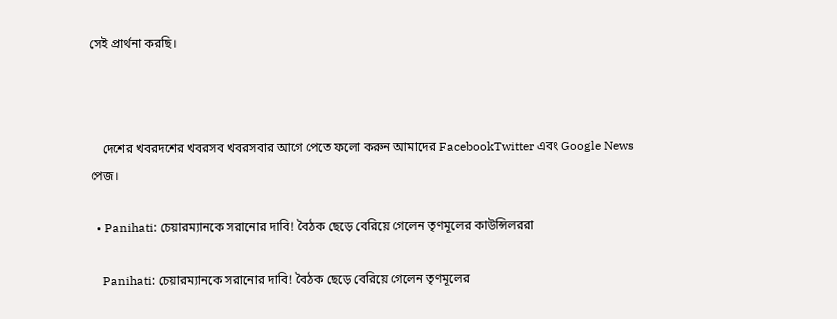সেই প্রার্থনা করছি।



    দেশের খবরদশের খবরসব খবরসবার আগে পেতে ফলো করুন আমাদের FacebookTwitter এবং Google News পেজ।

  • Panihati: চেয়ারম্যানকে সরানোর দাবি! বৈঠক ছেড়ে বেরিয়ে গেলেন তৃণমূলের কাউন্সিলররা

    Panihati: চেয়ারম্যানকে সরানোর দাবি! বৈঠক ছেড়ে বেরিয়ে গেলেন তৃণমূলের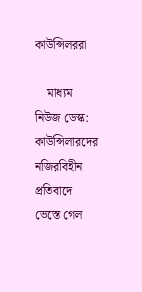কাউন্সিলররা

    মাধ্যম নিউজ ডেস্ক: কাউন্সিলারদের নজিরবিহীন প্রতিবাদে ভেস্তে গেল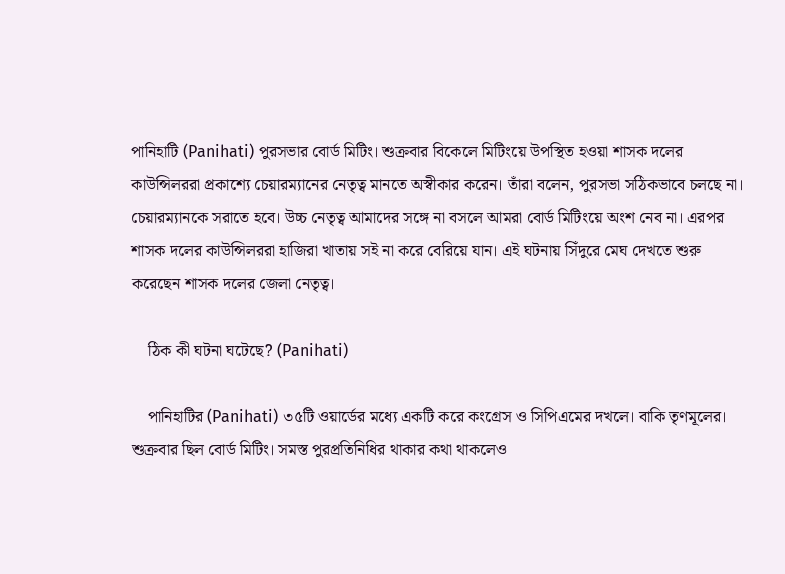পানিহাটি (Panihati) পুরসভার বোর্ড মিটিং। শুক্রবার বিকেলে মিটিংয়ে উপস্থিত হওয়া শাসক দলের কাউন্সিলররা প্রকাশ্যে চেয়ারম্যানের নেতৃত্ব মানতে অস্বীকার করেন। তাঁরা বলেন, পুরসভা সঠিকভাবে চলছে না। চেয়ারম্যানকে সরাতে হবে। উচ্চ নেতৃত্ব আমাদের সঙ্গে না বসলে আমরা বোর্ড মিটিংয়ে অংশ নেব না। এরপর শাসক দলের কাউন্সিলররা হাজিরা খাতায় সই না করে বেরিয়ে যান। এই ঘটনায় সিঁদুরে মেঘ দেখতে শুরু করেছেন শাসক দলের জেলা নেতৃত্ব।

    ঠিক কী ঘটনা ঘটেছে? (Panihati)

    পানিহাটির (Panihati) ৩৫টি ওয়ার্ডের মধ্যে একটি করে কংগ্রেস ও সিপিএমের দখলে। বাকি তৃণমূলের। শুক্রবার ছিল বোর্ড মিটিং। সমস্ত পুরপ্রতিনিধির থাকার কথা থাকলেও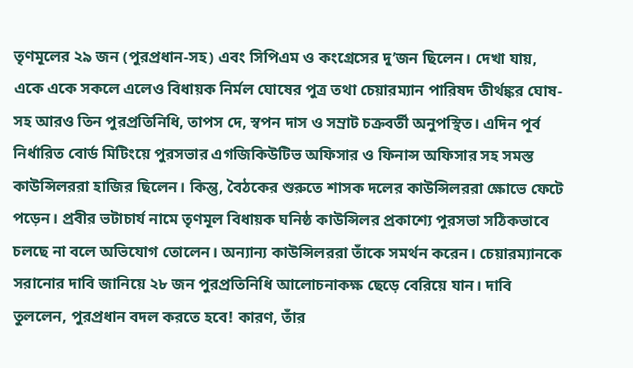তৃণমূলের ২৯ জন (পুরপ্রধান-সহ) এবং সিপিএম ও কংগ্রেসের দু’জন ছিলেন। দেখা যায়, একে একে সকলে এলেও বিধায়ক নির্মল ঘোষের পুত্র তথা চেয়ারম্যান পারিষদ তীর্থঙ্কর ঘোষ-সহ আরও তিন পুরপ্রতিনিধি, তাপস দে, স্বপন দাস ও সম্রাট চক্রবর্তী অনুপস্থিত। এদিন পূর্ব নির্ধারিত বোর্ড মিটিংয়ে পুরসভার এগজিকিউটিভ অফিসার ও ফিনান্স অফিসার সহ সমস্ত কাউন্সিলররা হাজির ছিলেন। কিন্তু, বৈঠকের শুরুতে শাসক দলের কাউন্সিলররা ক্ষোভে ফেটে পড়েন। প্রবীর ভটাচার্য নামে তৃণমূল বিধায়ক ঘনিষ্ঠ কাউন্সিলর প্রকাশ্যে পুরসভা সঠিকভাবে চলছে না বলে অভিযোগ তোলেন। অন্যান্য কাউন্সিলররা তাঁকে সমর্থন করেন। চেয়ারম্যানকে সরানোর দাবি জানিয়ে ২৮ জন পুরপ্রতিনিধি আলোচনাকক্ষ ছেড়ে বেরিয়ে যান। দাবি তুললেন, পুরপ্রধান বদল করতে হবে! কারণ, তাঁর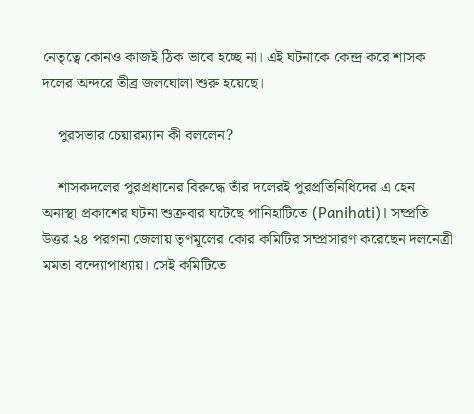নেতৃত্বে কোনও কাজই ঠিক ভাবে হচ্ছে না। এই ঘটনাকে কেন্দ্র করে শাসক দলের অন্দরে তীব্র জলঘোলা শুরু হয়েছে।

    পুরসভার চেয়ারম্যান কী বললেন?

    শাসকদলের পুরপ্রধানের বিরুদ্ধে তাঁর দলেরই পুরপ্রতিনিধিদের এ হেন অনাস্থা প্রকাশের ঘটনা শুক্রবার ঘটেছে পানিহাটিতে (Panihati)। সম্প্রতি উত্তর ২৪ পরগনা জেলায় তৃণমূলের কোর কমিটির সম্প্রসারণ করেছেন দলনেত্রী মমতা বন্দ্যোপাধ্যায়। সেই কমিটিতে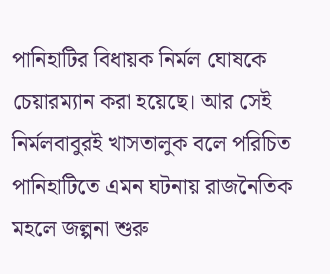পানিহাটির বিধায়ক নির্মল ঘোষকে চেয়ারম্যান করা হয়েছে। আর সেই নির্মলবাবুরই খাসতালুক বলে পরিচিত পানিহাটিতে এমন ঘটনায় রাজনৈতিক মহলে জল্পনা শুরু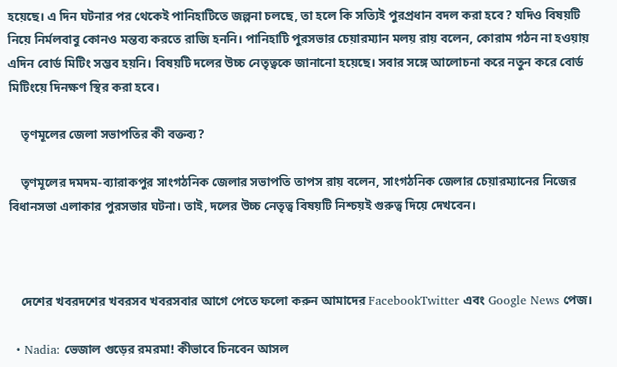হয়েছে। এ দিন ঘটনার পর থেকেই পানিহাটিতে জল্পনা চলছে, তা হলে কি সত্যিই পুরপ্রধান বদল করা হবে? যদিও বিষয়টি নিয়ে নির্মলবাবু কোনও মন্তব্য করতে রাজি হননি। পানিহাটি পুরসভার চেয়ারম্যান মলয় রায় বলেন, কোরাম গঠন না হওয়ায় এদিন বোর্ড মিটিং সম্ভব হয়নি। বিষয়টি দলের উচ্চ নেতৃত্বকে জানানো হয়েছে। সবার সঙ্গে আলোচনা করে নতুন করে বোর্ড মিটিংয়ে দিনক্ষণ স্থির করা হবে।

    তৃণমূলের জেলা সভাপতির কী বক্তব্য?

    তৃণমূলের দমদম-ব্যারাকপুর সাংগঠনিক জেলার সভাপতি তাপস রায় বলেন, সাংগঠনিক জেলার চেয়ারম্যানের নিজের বিধানসভা এলাকার পুরসভার ঘটনা। তাই, দলের উচ্চ নেতৃত্ব বিষয়টি নিশ্চয়ই গুরুত্ব দিয়ে দেখবেন।



    দেশের খবরদশের খবরসব খবরসবার আগে পেতে ফলো করুন আমাদের FacebookTwitter এবং Google News পেজ।

  • Nadia: ভেজাল গুড়ের রমরমা! কীভাবে চিনবেন আসল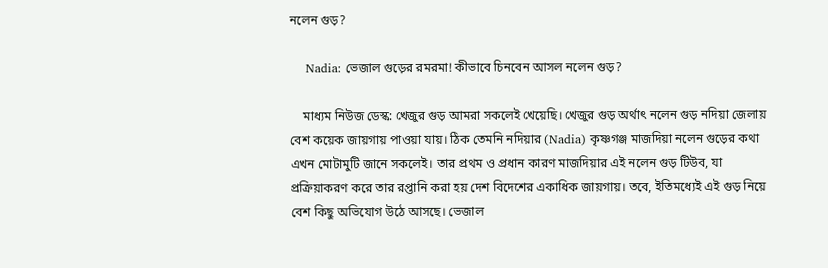নলেন গুড়?

    Nadia: ভেজাল গুড়ের রমরমা! কীভাবে চিনবেন আসল নলেন গুড়?

    মাধ্যম নিউজ ডেস্ক: খেজুর গুড় আমরা সকলেই খেয়েছি। খেজুর গুড় অর্থাৎ নলেন গুড় নদিয়া জেলায় বেশ কয়েক জায়গায় পাওয়া যায়। ঠিক তেমনি নদিয়ার (Nadia) কৃষ্ণগঞ্জ মাজদিয়া নলেন গুড়ের কথা এখন মোটামুটি জানে সকলেই। তার প্রথম ও প্রধান কারণ মাজদিয়ার এই নলেন গুড় টিউব, যা প্রক্রিয়াকরণ করে তার রপ্তানি করা হয় দেশ বিদেশের একাধিক জায়গায়। তবে, ইতিমধ্যেই এই গুড় নিয়ে বেশ কিছু অভিযোগ উঠে আসছে। ভেজাল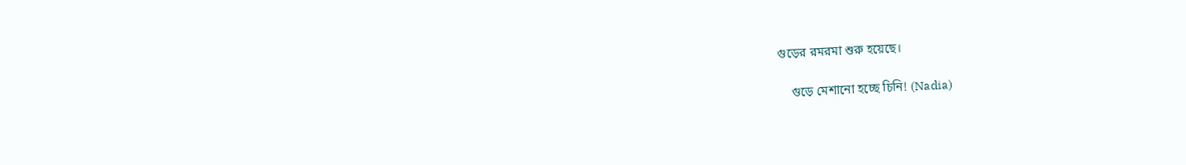গুড়ের রমরমা শুরু হয়েছে।

    গুড়ে মেশানো হচ্ছে চিনি! (Nadia)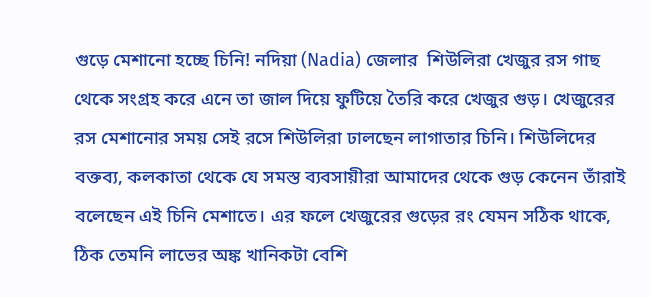গুড়ে মেশানো হচ্ছে চিনি! নদিয়া (Nadia) জেলার  শিউলিরা খেজুর রস গাছ থেকে সংগ্রহ করে এনে তা জাল দিয়ে ফুটিয়ে তৈরি করে খেজুর গুড়। খেজুরের রস মেশানোর সময় সেই রসে শিউলিরা ঢালছেন লাগাতার চিনি। শিউলিদের বক্তব্য, কলকাতা থেকে যে সমস্ত ব্যবসায়ীরা আমাদের থেকে গুড় কেনেন তাঁরাই বলেছেন এই চিনি মেশাতে। এর ফলে খেজুরের গুড়ের রং যেমন সঠিক থাকে, ঠিক তেমনি লাভের অঙ্ক খানিকটা বেশি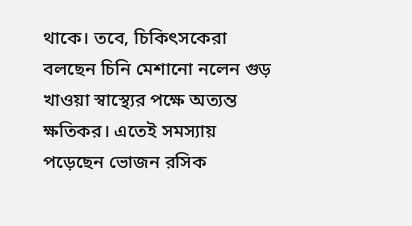থাকে। তবে, চিকিৎসকেরা বলছেন চিনি মেশানো নলেন গুড় খাওয়া স্বাস্থ্যের পক্ষে অত্যন্ত ক্ষতিকর। এতেই সমস্যায় পড়েছেন ভোজন রসিক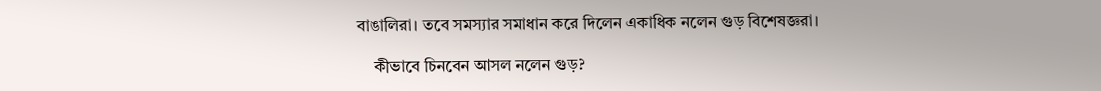বাঙালিরা। তবে সমস্যার সমাধান করে দিলেন একাধিক নলেন গুড় বিশেষজ্ঞরা।

    কীভাবে চিনবেন আসল নলেন গুড়?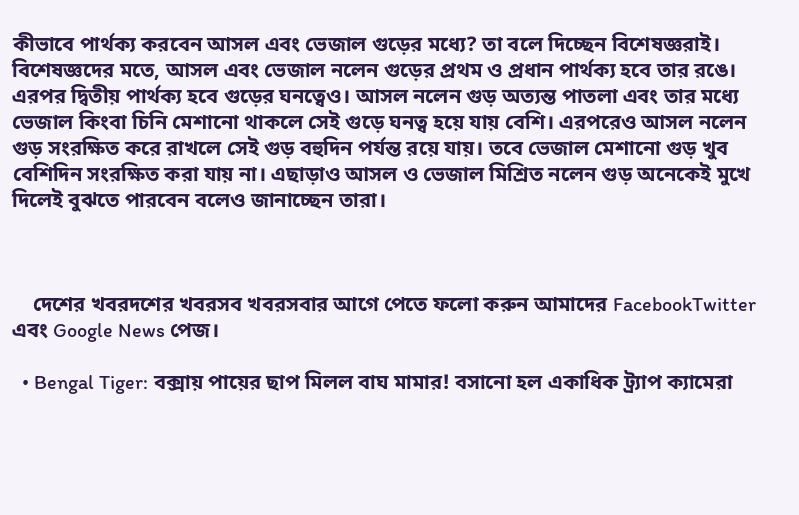কীভাবে পার্থক্য করবেন আসল এবং ভেজাল গুড়ের মধ্যে? তা বলে দিচ্ছেন বিশেষজ্ঞরাই। বিশেষজ্ঞদের মতে, আসল এবং ভেজাল নলেন গুড়ের প্রথম ও প্রধান পার্থক্য হবে তার রঙে। এরপর দ্বিতীয় পার্থক্য হবে গুড়ের ঘনত্বেও। আসল নলেন গুড় অত্যন্ত পাতলা এবং তার মধ্যে ভেজাল কিংবা চিনি মেশানো থাকলে সেই গুড়ে ঘনত্ব হয়ে যায় বেশি। এরপরেও আসল নলেন গুড় সংরক্ষিত করে রাখলে সেই গুড় বহুদিন পর্যন্ত রয়ে যায়। তবে ভেজাল মেশানো গুড় খুব বেশিদিন সংরক্ষিত করা যায় না। এছাড়াও আসল ও ভেজাল মিশ্রিত নলেন গুড় অনেকেই মুখে দিলেই বুঝতে পারবেন বলেও জানাচ্ছেন তারা।



    দেশের খবরদশের খবরসব খবরসবার আগে পেতে ফলো করুন আমাদের FacebookTwitter এবং Google News পেজ।

  • Bengal Tiger: বক্সায় পায়ের ছাপ মিলল বাঘ মামার! বসানো হল একাধিক ট্র্যাপ ক্যামেরা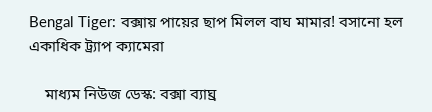Bengal Tiger: বক্সায় পায়ের ছাপ মিলল বাঘ মামার! বসানো হল একাধিক ট্র্যাপ ক্যামেরা

    মাধ্যম নিউজ ডেস্ক: বক্সা ব্যাঘ্র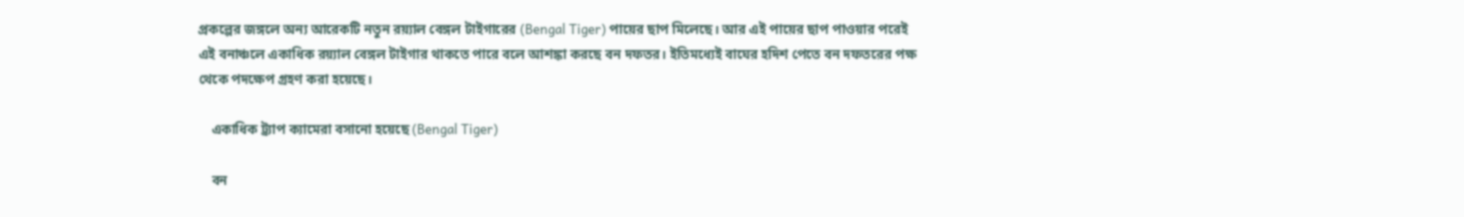প্রকল্পের জঙ্গলে অন্য আরেকটি নতুন রয়্যাল বেঙ্গল টাইগারের (Bengal Tiger) পায়ের ছাপ মিলেছে। আর এই পায়ের ছাপ পাওয়ার পরেই এই বনাঞ্চলে একাধিক রয়্যাল বেঙ্গল টাইগার থাকতে পারে বলে আশঙ্কা করছে বন দফতর। ইতিমধ্যেই বাঘের হদিশ পেতে বন দফতরের পক্ষ থেকে পদক্ষেপ গ্রহণ করা হয়েছে।

    একাধিক ট্র্যাপ ক্যামেরা বসানো হয়েছে (Bengal Tiger)

    বন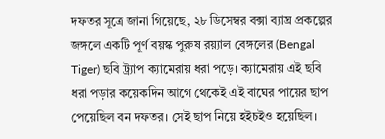দফতর সূত্রে জানা গিয়েছে, ২৮ ডিসেম্বর বক্সা ব্যাঘ্র প্রকল্পের জঙ্গলে একটি পূর্ণ বয়স্ক পুরুষ রয়্যাল বেঙ্গলের (Bengal Tiger) ছবি ট্র্যাপ ক্যামেরায় ধরা পড়ে। ক্যামেরায় এই ছবি ধরা পড়ার কয়েকদিন আগে থেকেই এই বাঘের পায়ের ছাপ পেয়েছিল বন দফতর। সেই ছাপ নিয়ে হইচইও হয়েছিল।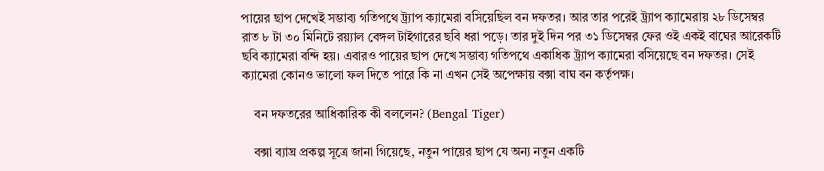পায়ের ছাপ দেখেই সম্ভাব্য গতিপথে ট্র্যাপ ক্যামেরা বসিয়েছিল বন দফতর। আর তার পরেই ট্র্যাপ ক্যামেরায় ২৮ ডিসেম্বর রাত ৮ টা ৩০ মিনিটে রয়্যাল বেঙ্গল টাইগারের ছবি ধরা পড়ে। তার দুই দিন পর ৩১ ডিসেম্বর ফের ওই একই বাঘের আরেকটি ছবি ক্যামেরা বন্দি হয়। এবারও পায়ের ছাপ দেখে সম্ভাব্য গতিপথে একাধিক ট্র্যাপ ক্যামেরা বসিয়েছে বন দফতর। সেই ক্যামেরা কোনও ভালো ফল দিতে পারে কি না এখন সেই অপেক্ষায় বক্সা বাঘ বন কর্তৃপক্ষ।

    বন দফতরের আধিকারিক কী বললেন? (Bengal Tiger)

    বক্সা ব্যাঘ্র প্রকল্প সূত্রে জানা গিয়েছে, নতুন পায়ের ছাপ যে অন্য নতুন একটি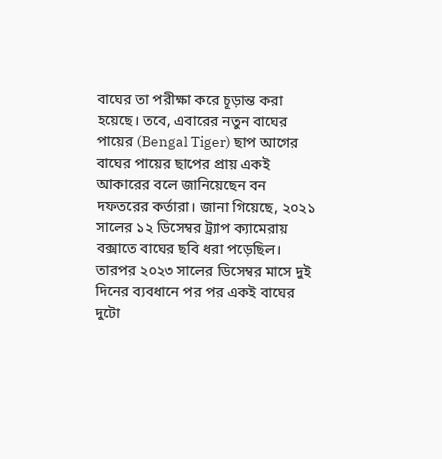বাঘের তা পরীক্ষা করে চূড়ান্ত করা হয়েছে। তবে, এবারের নতুন বাঘের পায়ের (Bengal Tiger) ছাপ আগের বাঘের পায়ের ছাপের প্রায় একই আকারের বলে জানিয়েছেন বন দফতরের কর্তারা। জানা গিয়েছে, ২০২১ সালের ১২ ডিসেম্বর ট্র্যাপ ক্যামেরায় বক্সাতে বাঘের ছবি ধরা পড়েছিল। তারপর ২০২৩ সালের ডিসেম্বর মাসে দুই দিনের ব্যবধানে পর পর একই বাঘের দুটো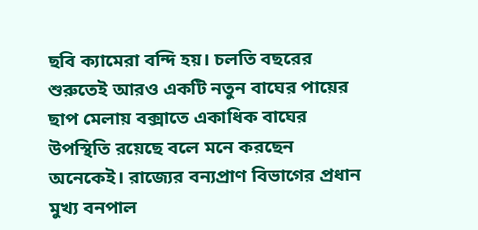ছবি ক্যামেরা বন্দি হয়। চলতি বছরের শুরুতেই আরও একটি নতুন বাঘের পায়ের ছাপ মেলায় বক্সাতে একাধিক বাঘের উপস্থিতি রয়েছে বলে মনে করছেন অনেকেই। রাজ্যের বন্যপ্রাণ বিভাগের প্রধান মুখ্য বনপাল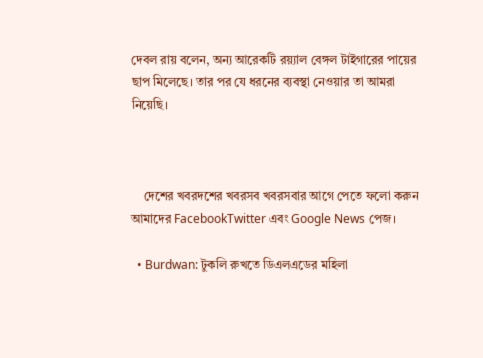দেবল রায় বলেন, অন্য আরেকটি রয়্যাল বেঙ্গল টাইগারের পায়ের ছাপ মিলেছে। তার পর যে ধরনের ব্যবস্থা নেওয়ার তা আমরা নিয়েছি।



    দেশের খবরদশের খবরসব খবরসবার আগে পেতে ফলো করুন আমাদের FacebookTwitter এবং Google News পেজ।

  • Burdwan: টুকলি রুখতে ডিএলএডের মহিলা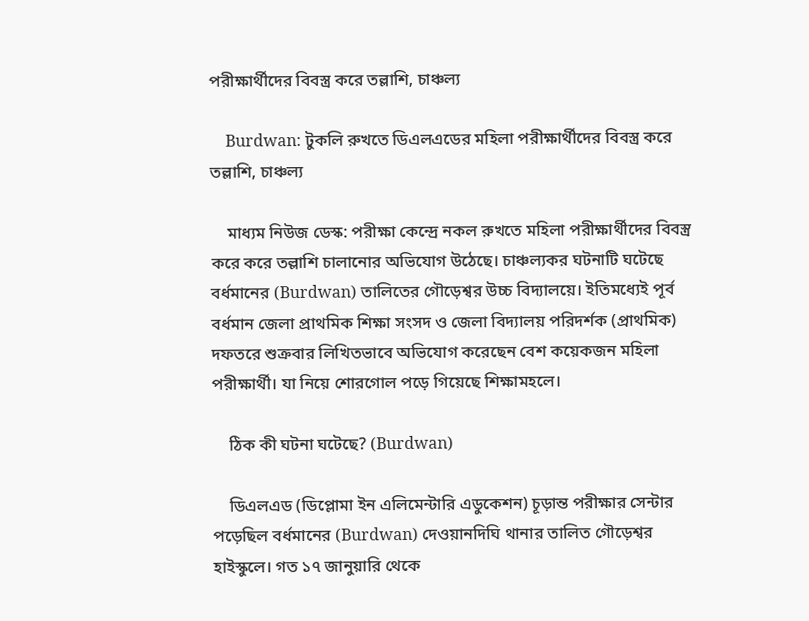পরীক্ষার্থীদের বিবস্ত্র করে তল্লাশি, চাঞ্চল্য

    Burdwan: টুকলি রুখতে ডিএলএডের মহিলা পরীক্ষার্থীদের বিবস্ত্র করে তল্লাশি, চাঞ্চল্য

    মাধ্যম নিউজ ডেস্ক: পরীক্ষা কেন্দ্রে নকল রুখতে মহিলা পরীক্ষার্থীদের বিবস্ত্র করে করে তল্লাশি চালানোর অভিযোগ উঠেছে। চাঞ্চল্যকর ঘটনাটি ঘটেছে বর্ধমানের (Burdwan) তালিতের গৌড়েশ্বর উচ্চ বিদ্যালয়ে। ইতিমধ্যেই পূর্ব বর্ধমান জেলা প্রাথমিক শিক্ষা সংসদ ও জেলা বিদ্যালয় পরিদর্শক (প্রাথমিক) দফতরে শুক্রবার লিখিতভাবে অভিযোগ করেছেন বেশ কয়েকজন মহিলা পরীক্ষার্থী। যা নিয়ে শোরগোল পড়ে গিয়েছে শিক্ষামহলে।

    ঠিক কী ঘটনা ঘটেছে? (Burdwan)

    ডিএলএড (ডিপ্লোমা ইন এলিমেন্টারি এডুকেশন) চূড়ান্ত পরীক্ষার সেন্টার পড়েছিল বর্ধমানের (Burdwan) দেওয়ানদিঘি থানার তালিত গৌড়েশ্বর হাইস্কুলে। গত ১৭ জানুয়ারি থেকে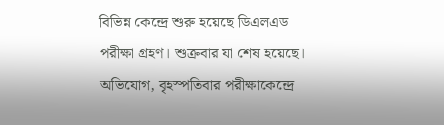বিভিন্ন কেন্দ্রে শুরু হয়েছে ডিএলএড পরীক্ষা গ্রহণ। শুক্রবার যা শেষ হয়েছে। অভিযোগ, বৃহস্পতিবার পরীক্ষাকেন্দ্রে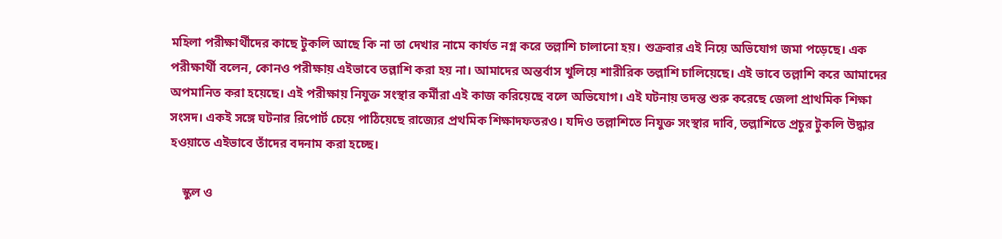মহিলা পরীক্ষার্থীদের কাছে টুকলি আছে কি না তা দেখার নামে কার্যত নগ্ন করে তল্লাশি চালানো হয়। শুক্রবার এই নিয়ে অভিযোগ জমা পড়েছে। এক পরীক্ষার্থী বলেন, কোনও পরীক্ষায় এইভাবে তল্লাশি করা হয় না। আমাদের অন্তর্বাস খুলিয়ে শারীরিক তল্লাশি চালিয়েছে। এই ভাবে তল্লাশি করে আমাদের অপমানিত করা হয়েছে। এই পরীক্ষায় নিযুক্ত সংস্থার কর্মীরা এই কাজ করিয়েছে বলে অভিযোগ। এই ঘটনায় তদন্ত শুরু করেছে জেলা প্রাথমিক শিক্ষা সংসদ। একই সঙ্গে ঘটনার রিপোর্ট চেয়ে পাঠিয়েছে রাজ্যের প্রথমিক শিক্ষাদফতরও। যদিও তল্লাশিতে নিযুক্ত সংস্থার দাবি, তল্লাশিতে প্রচুর টুকলি উদ্ধার হওয়াতে এইভাবে তাঁদের বদনাম করা হচ্ছে।

    স্কুল ও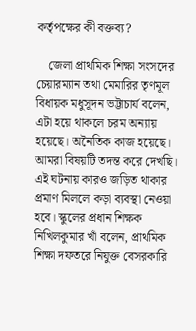কর্তৃপক্ষের কী বক্তব্য?

    জেলা প্রাথমিক শিক্ষা সংসদের চেয়ারম্যান তথা মেমারির তৃণমূল বিধায়ক মধুসূদন ভট্টাচার্য বলেন, এটা হয়ে থাকলে চরম অন্যায় হয়েছে। অনৈতিক কাজ হয়েছে। আমরা বিষয়টি তদন্ত করে দেখছি। এই ঘটনায় কারও জড়িত থাকার প্রমাণ মিললে কড়া ব্যবস্থা নেওয়া হবে। স্কুলের প্রধান শিক্ষক নিখিলকুমার খাঁ বলেন, প্রাথমিক শিক্ষা দফতরে নিযুক্ত বেসরকারি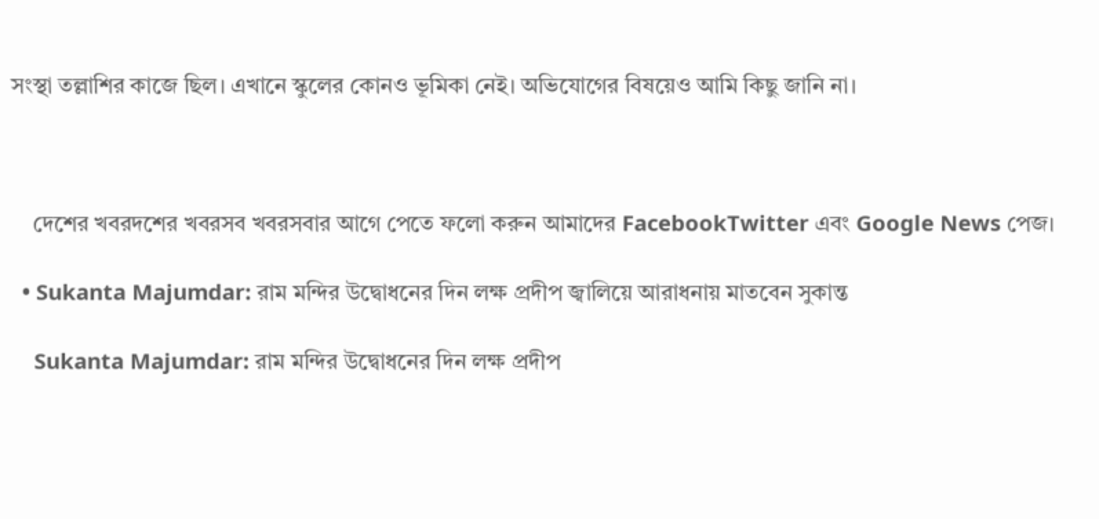সংস্থা তল্লাশির কাজে ছিল। এখানে স্কুলের কোনও ভূমিকা নেই। অভিযোগের বিষয়েও আমি কিছু জানি না।



    দেশের খবরদশের খবরসব খবরসবার আগে পেতে ফলো করুন আমাদের FacebookTwitter এবং Google News পেজ।

  • Sukanta Majumdar: রাম মন্দির উদ্বোধনের দিন লক্ষ প্রদীপ জ্বালিয়ে আরাধনায় মাতবেন সুকান্ত

    Sukanta Majumdar: রাম মন্দির উদ্বোধনের দিন লক্ষ প্রদীপ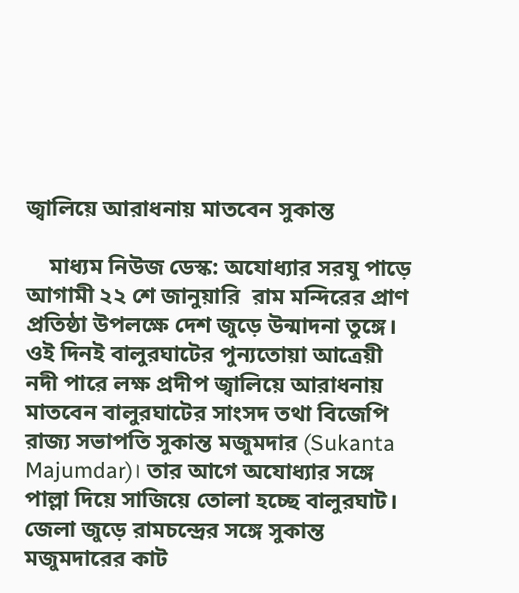জ্বালিয়ে আরাধনায় মাতবেন সুকান্ত

    মাধ্যম নিউজ ডেস্ক: অযোধ্যার সরযু পাড়ে আগামী ২২ শে জানুয়ারি  রাম মন্দিরের প্রাণ প্রতিষ্ঠা উপলক্ষে দেশ জুড়ে উন্মাদনা তুঙ্গে। ওই দিনই বালুরঘাটের পুন্যতোয়া আত্রেয়ী নদী পারে লক্ষ প্রদীপ জ্বালিয়ে আরাধনায় মাতবেন বালুরঘাটের সাংসদ তথা বিজেপি রাজ্য সভাপতি সুকান্ত মজুমদার (Sukanta Majumdar)। তার আগে অযোধ্যার সঙ্গে পাল্লা দিয়ে সাজিয়ে তোলা হচ্ছে বালুরঘাট। জেলা জুড়ে রামচন্দ্রের সঙ্গে সুকান্ত মজুমদারের কাট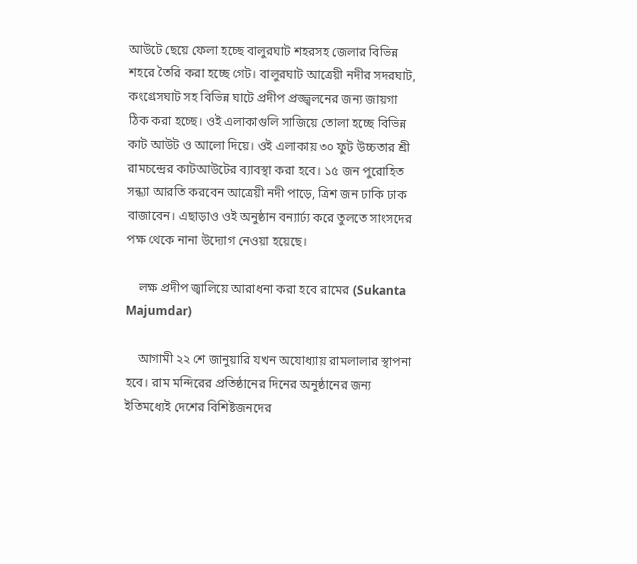আউটে ছেয়ে ফেলা হচ্ছে বালুরঘাট শহরসহ জেলার বিভিন্ন শহরে তৈরি করা হচ্ছে গেট। বালুরঘাট আত্রেয়ী নদীর সদরঘাট, কংগ্রেসঘাট সহ বিভিন্ন ঘাটে প্রদীপ প্রজ্জ্বলনের জন্য জায়গা ঠিক করা হচ্ছে। ওই এলাকাগুলি সাজিয়ে তোলা হচ্ছে বিভিন্ন কাট আউট ও আলো দিয়ে। ওই এলাকায় ৩০ ফুট উচ্চতার শ্রী রামচন্দ্রের কাটআউটের ব্যাবস্থা করা হবে। ১৫ জন পুরোহিত সন্ধ্যা আরতি করবেন আত্রেয়ী নদী পাড়ে, ত্রিশ জন ঢাকি ঢাক বাজাবেন। এছাড়াও ওই অনুষ্ঠান বন্যার্ঢ্য করে তুলতে সাংসদের পক্ষ থেকে নানা উদ্যোগ নেওয়া হয়েছে।

    লক্ষ প্রদীপ জ্বালিয়ে আরাধনা করা হবে রামের (Sukanta Majumdar)

    আগামী ২২ শে জানুয়ারি যখন অযোধ্যায় রামলালার স্থাপনা হবে। রাম মন্দিরের প্রতিষ্ঠানের দিনের অনুষ্ঠানের জন্য ইতিমধ্যেই দেশের বিশিষ্টজনদের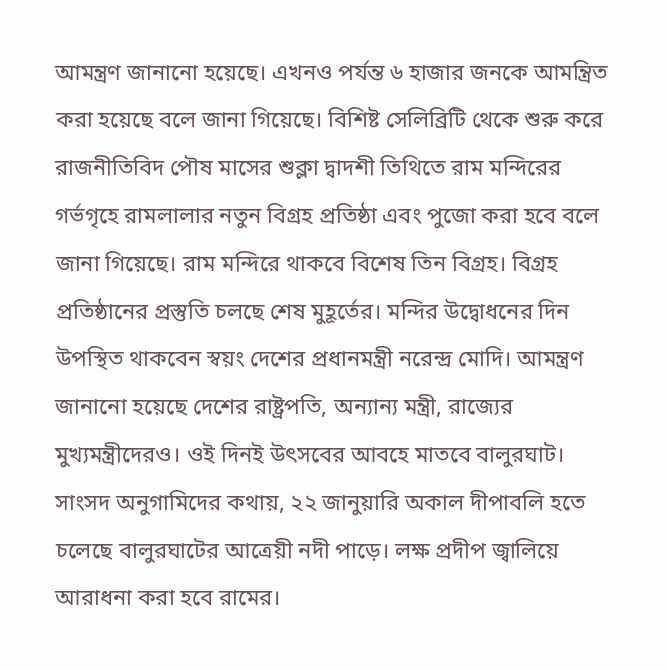আমন্ত্রণ জানানো হয়েছে। এখনও পর্যন্ত ৬ হাজার জনকে আমন্ত্রিত করা হয়েছে বলে জানা গিয়েছে। বিশিষ্ট সেলিব্রিটি থেকে শুরু করে রাজনীতিবিদ পৌষ মাসের শুক্লা দ্বাদশী তিথিতে রাম মন্দিরের গর্ভগৃহে রামলালার নতুন বিগ্রহ প্রতিষ্ঠা এবং পুজো করা হবে বলে জানা গিয়েছে। রাম মন্দিরে থাকবে বিশেষ তিন বিগ্রহ। বিগ্রহ প্রতিষ্ঠানের প্রস্তুতি চলছে শেষ মুহূর্তের। মন্দির উদ্বোধনের দিন উপস্থিত থাকবেন স্বয়ং দেশের প্রধানমন্ত্রী নরেন্দ্র মোদি। আমন্ত্রণ জানানো হয়েছে দেশের রাষ্ট্রপতি, অন্যান্য মন্ত্রী, রাজ্যের মুখ্যমন্ত্রীদেরও। ওই দিনই উৎসবের আবহে মাতবে বালুরঘাট। সাংসদ অনুগামিদের কথায়, ২২ জানুয়ারি অকাল দীপাবলি হতে চলেছে বালুরঘাটের আত্রেয়ী নদী পাড়ে। লক্ষ প্রদীপ জ্বালিয়ে আরাধনা করা হবে রামের।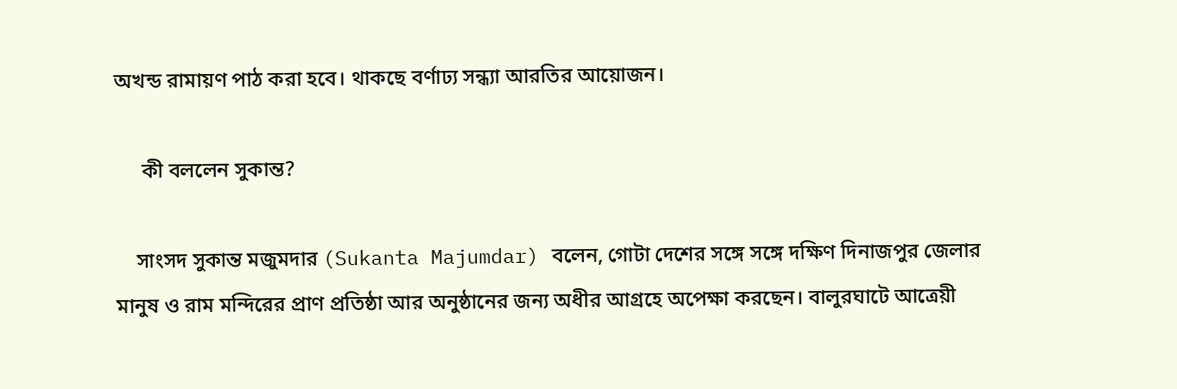অখন্ড রামায়ণ পাঠ করা হবে। থাকছে বর্ণাঢ্য সন্ধ্যা আরতির আয়োজন।

     কী বললেন সুকান্ত?

    সাংসদ সুকান্ত মজুমদার (Sukanta Majumdar) বলেন, গোটা দেশের সঙ্গে সঙ্গে দক্ষিণ দিনাজপুর জেলার মানুষ ও রাম মন্দিরের প্রাণ প্রতিষ্ঠা আর অনুষ্ঠানের জন্য অধীর আগ্রহে অপেক্ষা করছেন। বালুরঘাটে আত্রেয়ী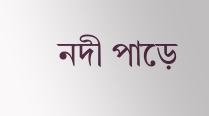নদী পাড়ে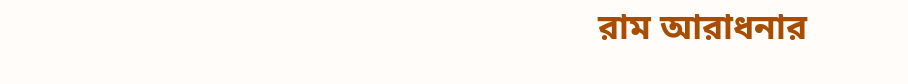রাম আরাধনার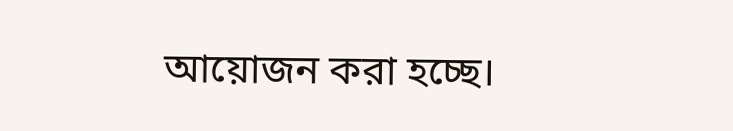আয়োজন করা হচ্ছে।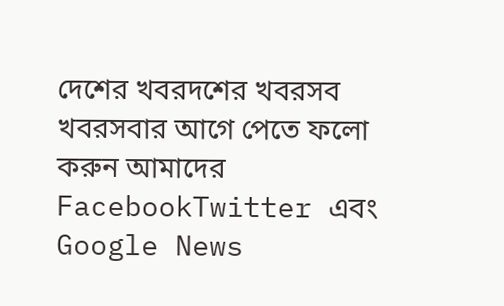দেশের খবরদশের খবরসব খবরসবার আগে পেতে ফলো করুন আমাদের FacebookTwitter এবং Google News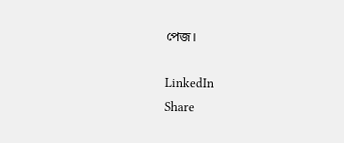পেজ।

LinkedIn
Share